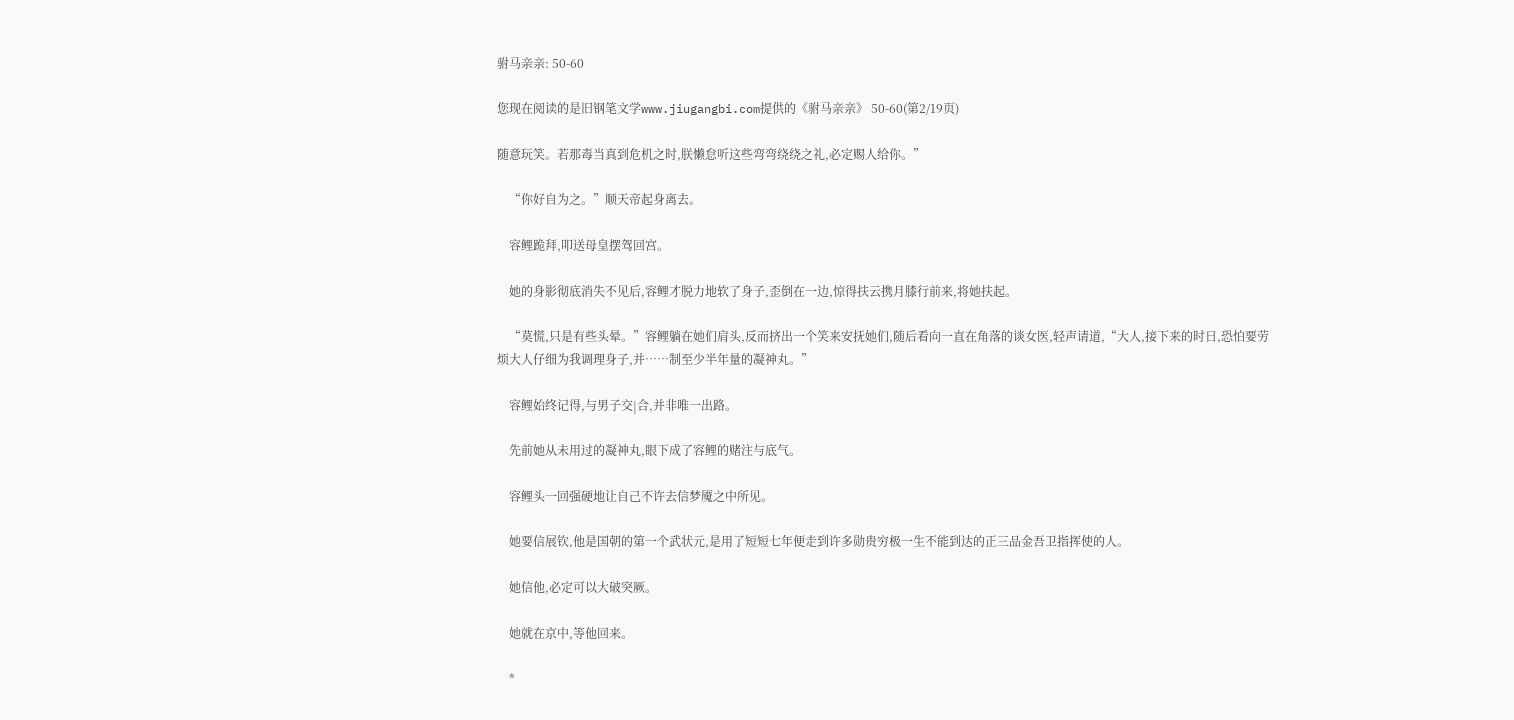驸马亲亲: 50-60

您现在阅读的是旧钢笔文学www.jiugangbi.com提供的《驸马亲亲》 50-60(第2/19页)

随意玩笑。若那毒当真到危机之时,朕懒怠听这些弯弯绕绕之礼,必定赐人给你。”

    “你好自为之。”顺天帝起身离去。

    容鲤跪拜,叩送母皇摆驾回宫。

    她的身影彻底消失不见后,容鲤才脱力地软了身子,歪倒在一边,惊得扶云携月膝行前来,将她扶起。

    “莫慌,只是有些头晕。”容鲤躺在她们肩头,反而挤出一个笑来安抚她们,随后看向一直在角落的谈女医,轻声请道,“大人,接下来的时日,恐怕要劳烦大人仔细为我调理身子,并……制至少半年量的凝神丸。”

    容鲤始终记得,与男子交|合,并非唯一出路。

    先前她从未用过的凝神丸,眼下成了容鲤的赌注与底气。

    容鲤头一回强硬地让自己不许去信梦魇之中所见。

    她要信展钦,他是国朝的第一个武状元,是用了短短七年便走到许多勋贵穷极一生不能到达的正三品金吾卫指挥使的人。

    她信他,必定可以大破突厥。

    她就在京中,等他回来。

    *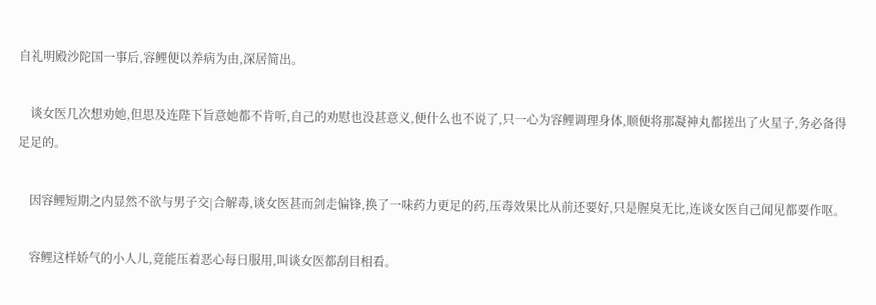自礼明殿沙陀国一事后,容鲤便以养病为由,深居简出。

    谈女医几次想劝她,但思及连陛下旨意她都不肯听,自己的劝慰也没甚意义,便什么也不说了,只一心为容鲤调理身体,顺便将那凝神丸都搓出了火星子,务必备得足足的。

    因容鲤短期之内显然不欲与男子交|合解毒,谈女医甚而剑走偏锋,换了一味药力更足的药,压毒效果比从前还要好,只是腥臭无比,连谈女医自己闻见都要作呕。

    容鲤这样娇气的小人儿,竟能压着恶心每日服用,叫谈女医都刮目相看。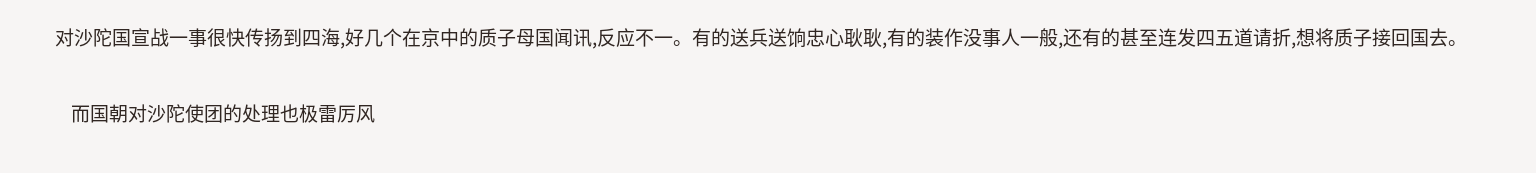对沙陀国宣战一事很快传扬到四海,好几个在京中的质子母国闻讯,反应不一。有的送兵送饷忠心耿耿,有的装作没事人一般,还有的甚至连发四五道请折,想将质子接回国去。

    而国朝对沙陀使团的处理也极雷厉风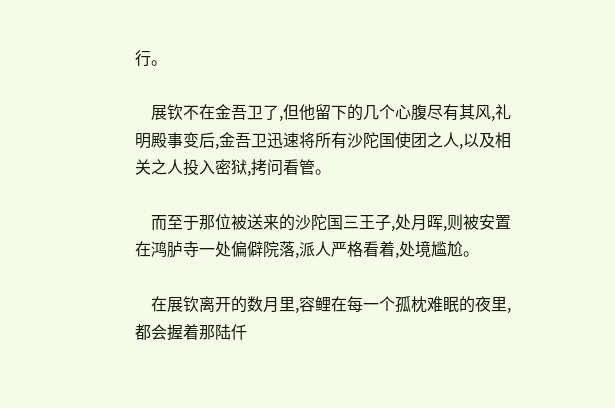行。

    展钦不在金吾卫了,但他留下的几个心腹尽有其风,礼明殿事变后,金吾卫迅速将所有沙陀国使团之人,以及相关之人投入密狱,拷问看管。

    而至于那位被送来的沙陀国三王子,处月晖,则被安置在鸿胪寺一处偏僻院落,派人严格看着,处境尴尬。

    在展钦离开的数月里,容鲤在每一个孤枕难眠的夜里,都会握着那陆仟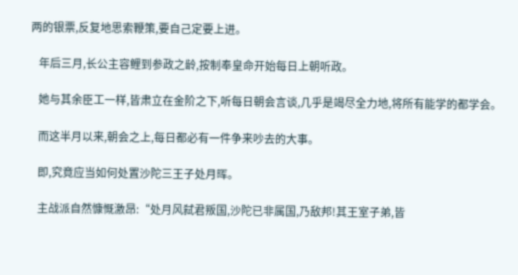两的银票,反复地思索鞭策,要自己定要上进。

    年后三月,长公主容鲤到参政之龄,按制奉皇命开始每日上朝听政。

    她与其余臣工一样,皆肃立在金阶之下,听每日朝会言谈,几乎是竭尽全力地,将所有能学的都学会。

    而这半月以来,朝会之上,每日都必有一件争来吵去的大事。

    即,究竟应当如何处置沙陀三王子处月晖。

    主战派自然慷慨激昂:“处月风弑君叛国,沙陀已非属国,乃敌邦!其王室子弟,皆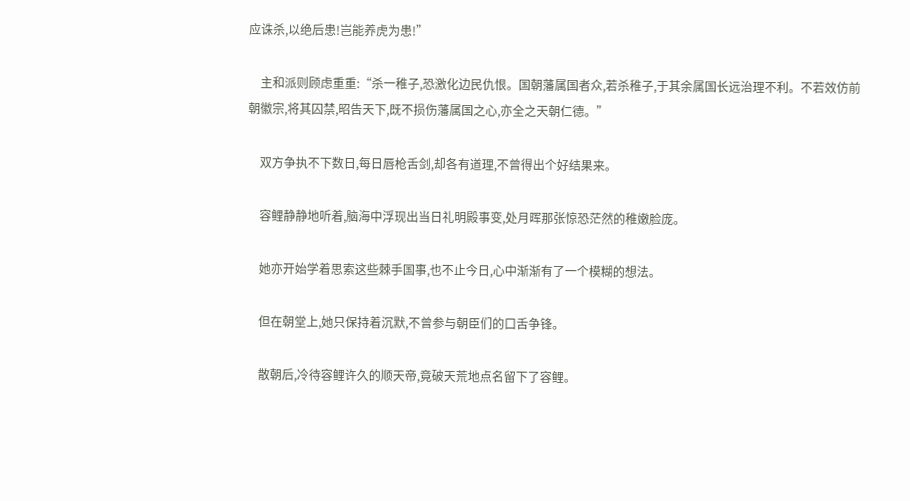应诛杀,以绝后患!岂能养虎为患!”

    主和派则顾虑重重:“杀一稚子,恐激化边民仇恨。国朝藩属国者众,若杀稚子,于其余属国长远治理不利。不若效仿前朝徽宗,将其囚禁,昭告天下,既不损伤藩属国之心,亦全之天朝仁德。”

    双方争执不下数日,每日唇枪舌剑,却各有道理,不曾得出个好结果来。

    容鲤静静地听着,脑海中浮现出当日礼明殿事变,处月晖那张惊恐茫然的稚嫩脸庞。

    她亦开始学着思索这些棘手国事,也不止今日,心中渐渐有了一个模糊的想法。

    但在朝堂上,她只保持着沉默,不曾参与朝臣们的口舌争锋。

    散朝后,冷待容鲤许久的顺天帝,竟破天荒地点名留下了容鲤。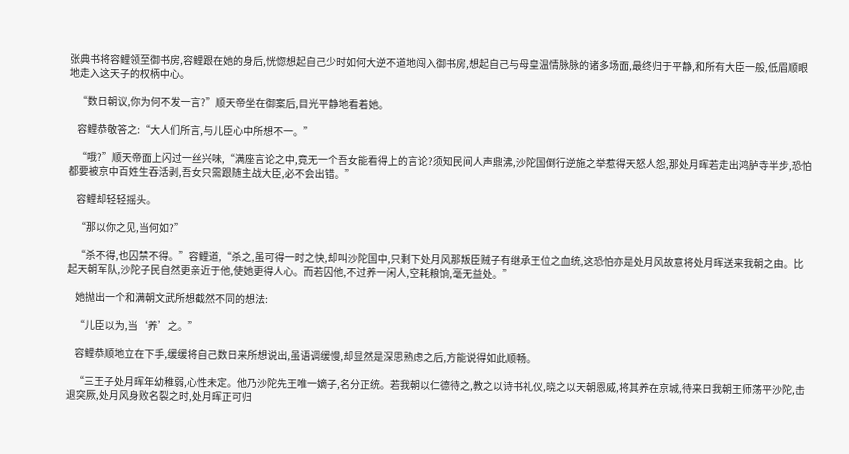张典书将容鲤领至御书房,容鲤跟在她的身后,恍惚想起自己少时如何大逆不道地闯入御书房,想起自己与母皇温情脉脉的诸多场面,最终归于平静,和所有大臣一般,低眉顺眼地走入这天子的权柄中心。

    “数日朝议,你为何不发一言?”顺天帝坐在御案后,目光平静地看着她。

    容鲤恭敬答之:“大人们所言,与儿臣心中所想不一。”

    “哦?”顺天帝面上闪过一丝兴味,“满座言论之中,竟无一个吾女能看得上的言论?须知民间人声鼎沸,沙陀国倒行逆施之举惹得天怒人怨,那处月晖若走出鸿胪寺半步,恐怕都要被京中百姓生吞活剥,吾女只需跟随主战大臣,必不会出错。”

    容鲤却轻轻摇头。

    “那以你之见,当何如?”

    “杀不得,也囚禁不得。”容鲤道,“杀之,虽可得一时之快,却叫沙陀国中,只剩下处月风那叛臣贼子有继承王位之血统,这恐怕亦是处月风故意将处月晖送来我朝之由。比起天朝军队,沙陀子民自然更亲近于他,使她更得人心。而若囚他,不过养一闲人,空耗粮饷,毫无益处。”

    她抛出一个和满朝文武所想截然不同的想法:

    “儿臣以为,当‘养’之。”

    容鲤恭顺地立在下手,缓缓将自己数日来所想说出,虽语调缓慢,却显然是深思熟虑之后,方能说得如此顺畅。

    “三王子处月晖年幼稚弱,心性未定。他乃沙陀先王唯一嫡子,名分正统。若我朝以仁德待之,教之以诗书礼仪,晓之以天朝恩威,将其养在京城,待来日我朝王师荡平沙陀,击退突厥,处月风身败名裂之时,处月晖正可归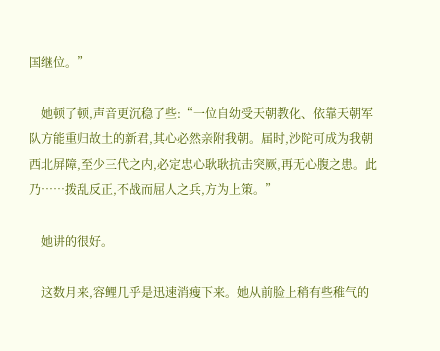国继位。”

    她顿了顿,声音更沉稳了些:“一位自幼受天朝教化、依靠天朝军队方能重归故土的新君,其心必然亲附我朝。届时,沙陀可成为我朝西北屏障,至少三代之内,必定忠心耿耿抗击突厥,再无心腹之患。此乃……拨乱反正,不战而屈人之兵,方为上策。”

    她讲的很好。

    这数月来,容鲤几乎是迅速消瘦下来。她从前脸上稍有些稚气的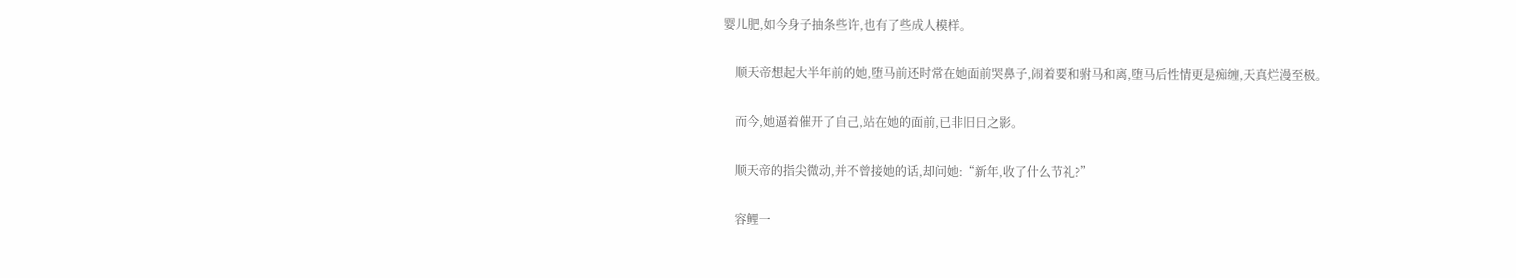婴儿肥,如今身子抽条些许,也有了些成人模样。

    顺天帝想起大半年前的她,堕马前还时常在她面前哭鼻子,闹着要和驸马和离,堕马后性情更是痴缠,天真烂漫至极。

    而今,她逼着催开了自己,站在她的面前,已非旧日之影。

    顺天帝的指尖微动,并不曾接她的话,却问她:“新年,收了什么节礼?”

    容鲤一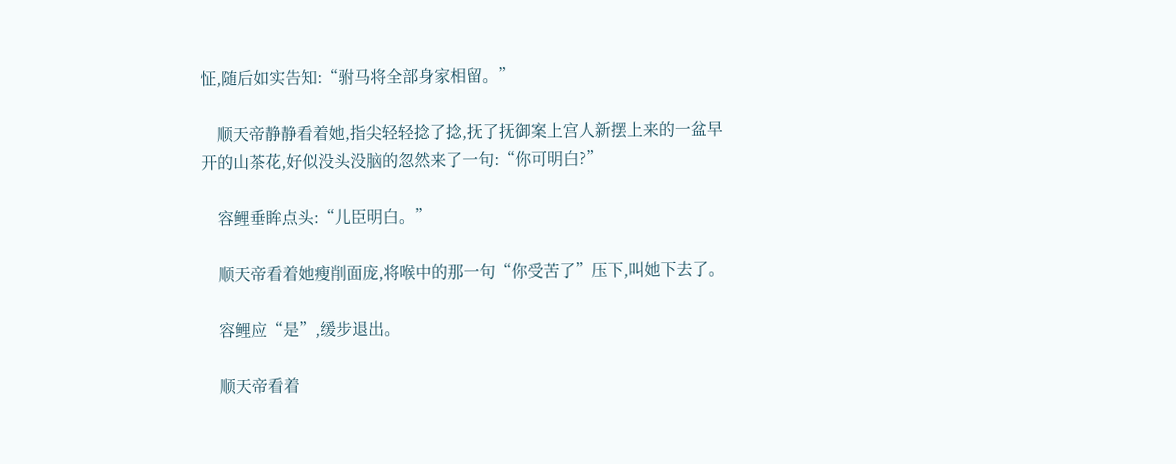怔,随后如实告知:“驸马将全部身家相留。”

    顺天帝静静看着她,指尖轻轻捻了捻,抚了抚御案上宫人新摆上来的一盆早开的山茶花,好似没头没脑的忽然来了一句:“你可明白?”

    容鲤垂眸点头:“儿臣明白。”

    顺天帝看着她瘦削面庞,将喉中的那一句“你受苦了”压下,叫她下去了。

    容鲤应“是”,缓步退出。

    顺天帝看着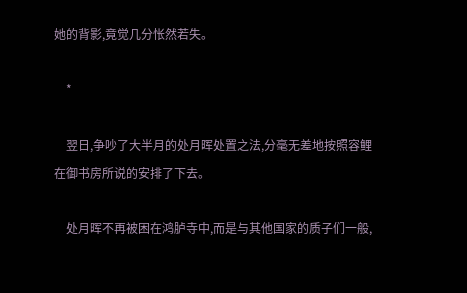她的背影,竟觉几分怅然若失。

    *

    翌日,争吵了大半月的处月晖处置之法,分毫无差地按照容鲤在御书房所说的安排了下去。

    处月晖不再被困在鸿胪寺中,而是与其他国家的质子们一般,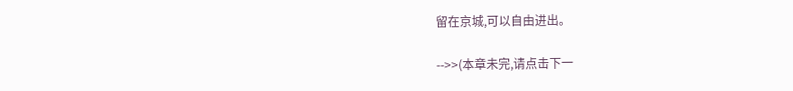留在京城,可以自由进出。

-->>(本章未完,请点击下一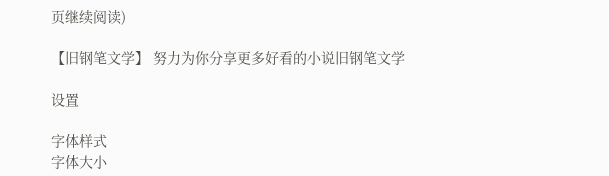页继续阅读)

【旧钢笔文学】 努力为你分享更多好看的小说旧钢笔文学

设置

字体样式
字体大小